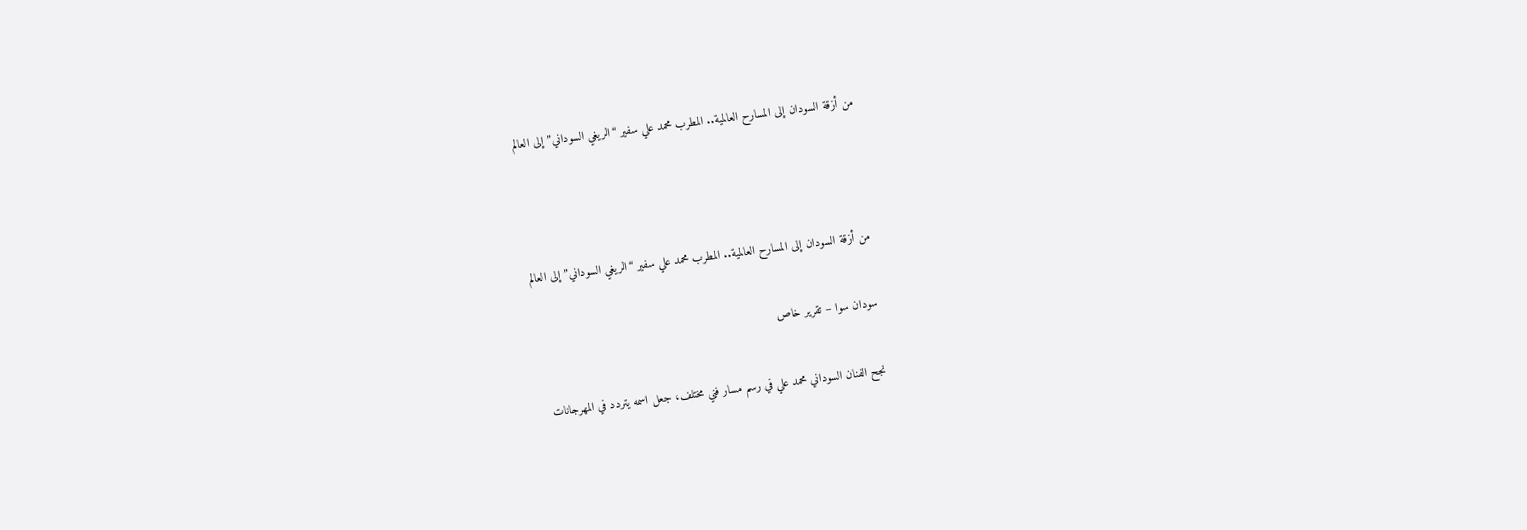من أزقة السودان إلى المسارح العالمية.. المطرب محمد علي سفير “الريغي السوداني” إلى العالم



من أزقة السودان إلى المسارح العالمية.. المطرب محمد علي سفير “الريغي السوداني” إلى العالم

سودان سوا – تقرير خاص

نجح الفنان السوداني محمد علي في رسم مسار فني مختلف، جعل اسمه يتردد في المهرجانات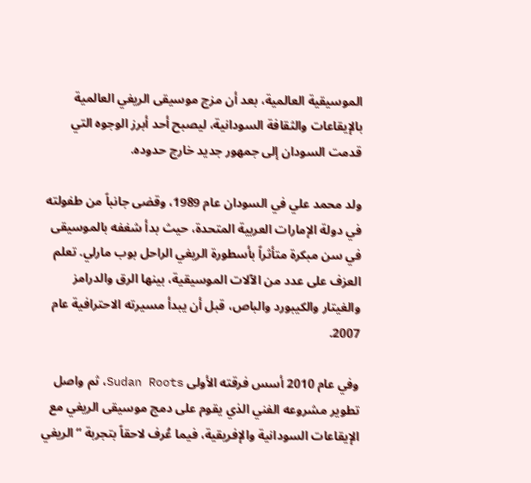الموسيقية العالمية، بعد أن مزج موسيقى الريغي العالمية بالإيقاعات والثقافة السودانية، ليصبح أحد أبرز الوجوه التي قدمت السودان إلى جمهور جديد خارج حدوده.

ولد محمد علي في السودان عام 1989، وقضى جانباً من طفولته في دولة الإمارات العربية المتحدة، حيث بدأ شغفه بالموسيقى في سن مبكرة متأثراً بأسطورة الريغي الراحل بوب مارلي. تعلم العزف على عدد من الآلات الموسيقية، بينها الرق والدرامز والغيتار والكيبورد والباص، قبل أن يبدأ مسيرته الاحترافية عام 2007.

وفي عام 2010 أسس فرقته الأولى Sudan Roots، ثم واصل تطوير مشروعه الفني الذي يقوم على دمج موسيقى الريغي مع الإيقاعات السودانية والإفريقية، فيما عُرف لاحقاً بتجربة “الريغي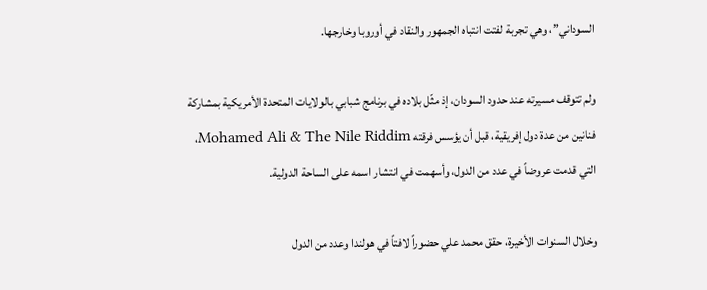السوداني”، وهي تجربة لفتت انتباه الجمهور والنقاد في أوروبا وخارجها.

ولم تتوقف مسيرته عند حدود السودان، إذ مثّل بلاده في برنامج شبابي بالولايات المتحدة الأمريكية بمشاركة فنانين من عدة دول إفريقية، قبل أن يؤسس فرقته Mohamed Ali & The Nile Riddim، التي قدمت عروضاً في عدد من الدول، وأسهمت في انتشار اسمه على الساحة الدولية.

وخلال السنوات الأخيرة، حقق محمد علي حضوراً لافتاً في هولندا وعدد من الدول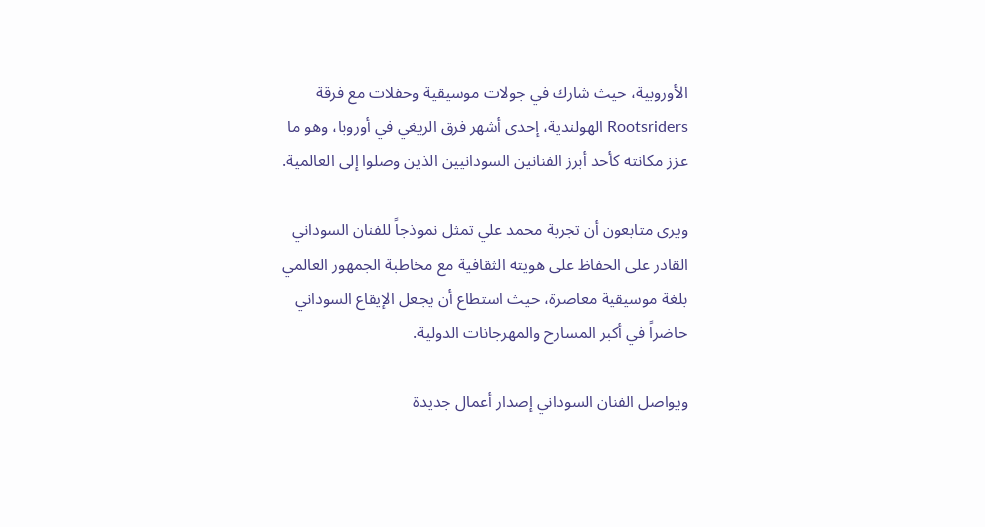الأوروبية، حيث شارك في جولات موسيقية وحفلات مع فرقة Rootsriders الهولندية، إحدى أشهر فرق الريغي في أوروبا، وهو ما عزز مكانته كأحد أبرز الفنانين السودانيين الذين وصلوا إلى العالمية.

ويرى متابعون أن تجربة محمد علي تمثل نموذجاً للفنان السوداني القادر على الحفاظ على هويته الثقافية مع مخاطبة الجمهور العالمي بلغة موسيقية معاصرة، حيث استطاع أن يجعل الإيقاع السوداني حاضراً في أكبر المسارح والمهرجانات الدولية.

ويواصل الفنان السوداني إصدار أعمال جديدة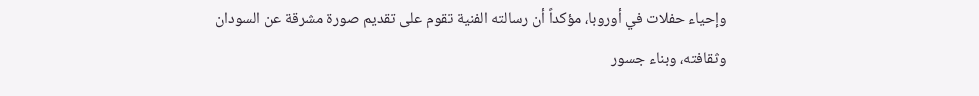وإحياء حفلات في أوروبا، مؤكداً أن رسالته الفنية تقوم على تقديم صورة مشرقة عن السودان وثقافته، وبناء جسور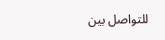للتواصل بين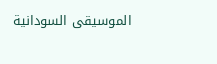الموسيقى السودانية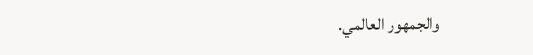والجمهور العالمي.